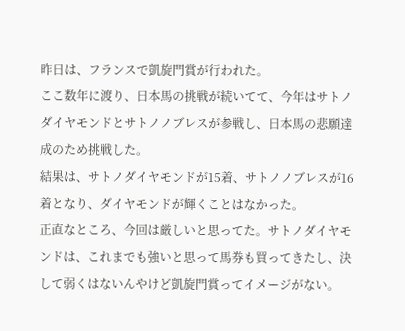昨日は、フランスで凱旋門賞が行われた。
ここ数年に渡り、日本馬の挑戦が続いてて、今年はサトノダイヤモンドとサトノノブレスが参戦し、日本馬の悲願達成のため挑戦した。
結果は、サトノダイヤモンドが15着、サトノノブレスが16着となり、ダイヤモンドが輝くことはなかった。
正直なところ、今回は厳しいと思ってた。サトノダイヤモンドは、これまでも強いと思って馬券も買ってきたし、決して弱くはないんやけど凱旋門賞ってイメージがない。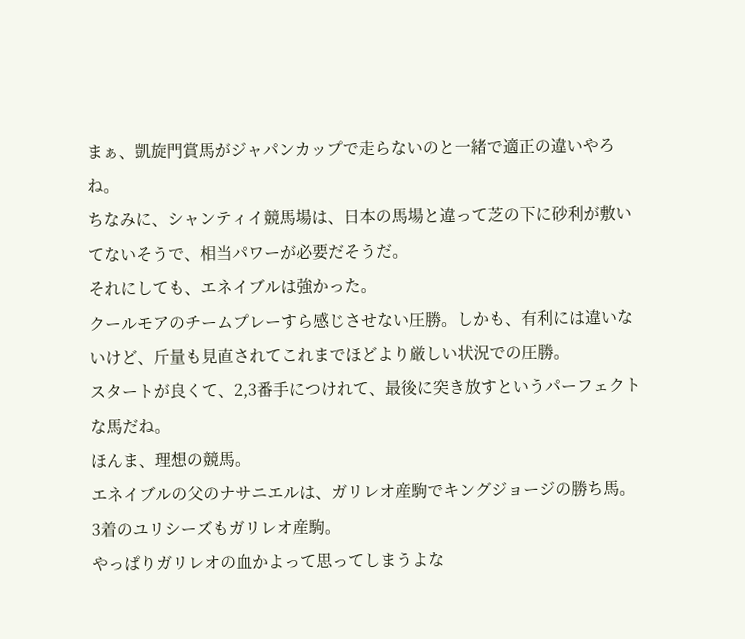まぁ、凱旋門賞馬がジャパンカップで走らないのと一緒で適正の違いやろね。
ちなみに、シャンティイ競馬場は、日本の馬場と違って芝の下に砂利が敷いてないそうで、相当パワーが必要だそうだ。
それにしても、エネイブルは強かった。
クールモアのチームプレーすら感じさせない圧勝。しかも、有利には違いないけど、斤量も見直されてこれまでほどより厳しい状況での圧勝。
スタートが良くて、2,3番手につけれて、最後に突き放すというパーフェクトな馬だね。
ほんま、理想の競馬。
エネイブルの父のナサニエルは、ガリレオ産駒でキングジョージの勝ち馬。
3着のユリシーズもガリレオ産駒。
やっぱりガリレオの血かよって思ってしまうよな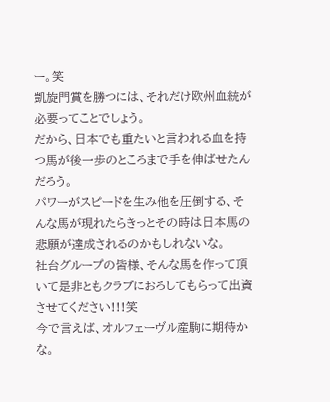ー。笑
凱旋門賞を勝つには、それだけ欧州血統が必要ってことでしょう。
だから、日本でも重たいと言われる血を持つ馬が後一歩のところまで手を伸ばせたんだろう。
パワーがスピードを生み他を圧倒する、そんな馬が現れたらきっとその時は日本馬の悲願が達成されるのかもしれないな。
社台グループの皆様、そんな馬を作って頂いて是非ともクラブにおろしてもらって出資させてください!!!笑
今で言えば、オルフェーヴル産駒に期待かな。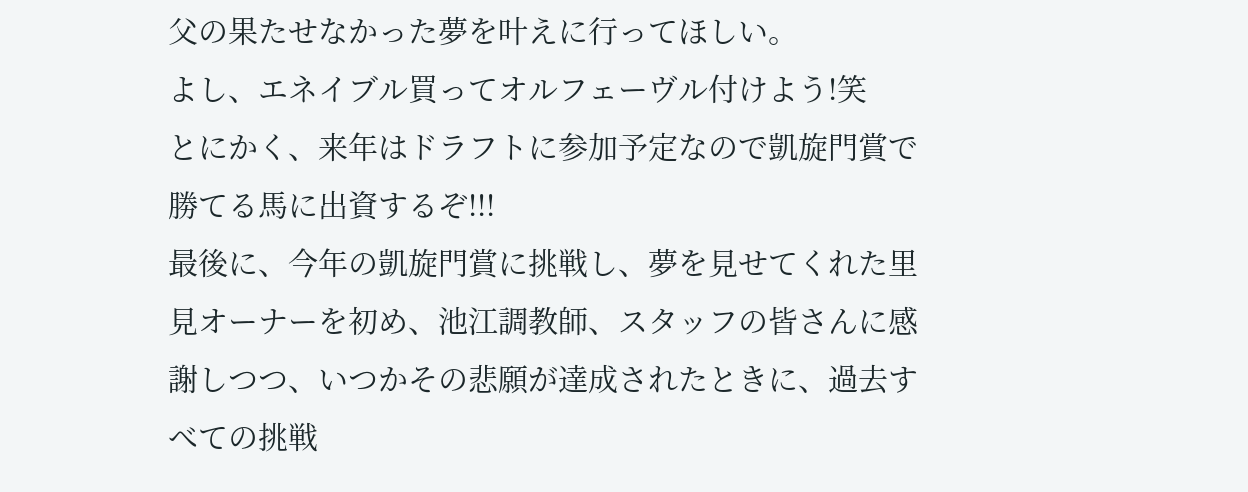父の果たせなかった夢を叶えに行ってほしい。
よし、エネイブル買ってオルフェーヴル付けよう!笑
とにかく、来年はドラフトに参加予定なので凱旋門賞で勝てる馬に出資するぞ!!!
最後に、今年の凱旋門賞に挑戦し、夢を見せてくれた里見オーナーを初め、池江調教師、スタッフの皆さんに感謝しつつ、いつかその悲願が達成されたときに、過去すべての挑戦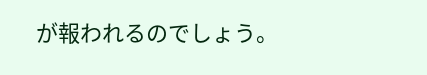が報われるのでしょう。